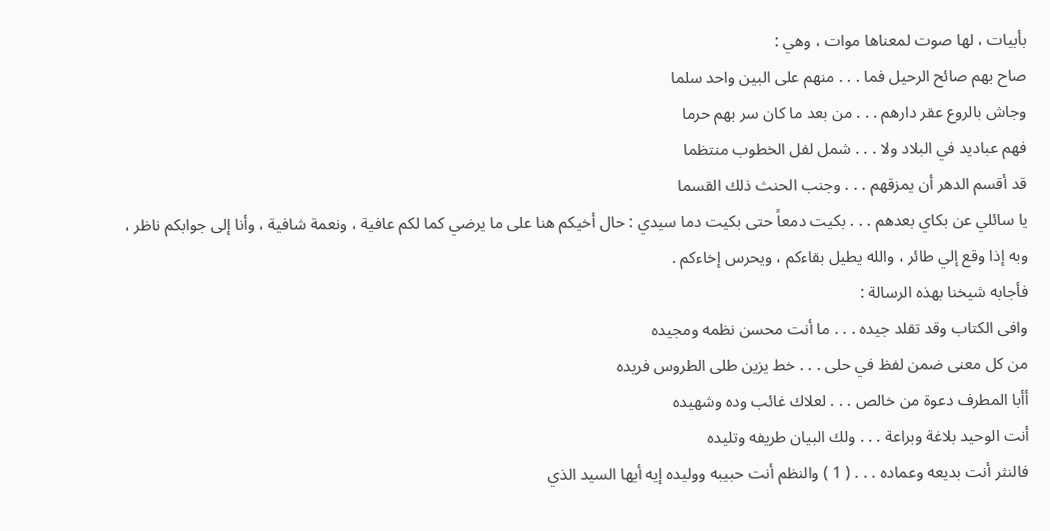بأبيات ، لها صوت لمعناها موات ، وهي :
صاح بهم صائح الرحيل فما . . . منهم على البين واحد سلما
وجاش بالروع عقر دارهم . . . من بعد ما كان سر بهم حرما
فهم عباديد في البلاد ولا . . . شمل لفل الخطوب منتظما
قد أقسم الدهر أن يمزقهم . . . وجنب الحنث ذلك القسما
يا سائلي عن بكاي بعدهم . . . بكيت دمعاً حتى بكيت دما سيدي : حال أخيكم هنا على ما يرضي كما لكم عافية ، ونعمة شافية ، وأنا إلى جوابكم ناظر ، وبه إذا وقع إلي طائر ، والله يطيل بقاءكم ، ويحرس إخاءكم .
فأجابه شيخنا بهذه الرسالة :
وافى الكتاب وقد تقلد جيده . . . ما أنت محسن نظمه ومجيده
من كل معنى ضمن لفظ في حلى . . . خط يزين طلى الطروس فريده
أأبا المطرف دعوة من خالص . . . لعلاك غائب وده وشهيده
أنت الوحيد بلاغة وبراعة . . . ولك البيان طريفه وتليده
فالنثر أنت بديعه وعماده . . . ( 1 ) والنظم أنت حبيبه ووليده إيه أيها السيد الذي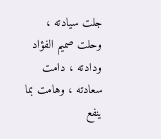جلت سيادته ، وحلت صميم الفؤاد ودادته ، دامت سعادته ، وهامت بما ينفع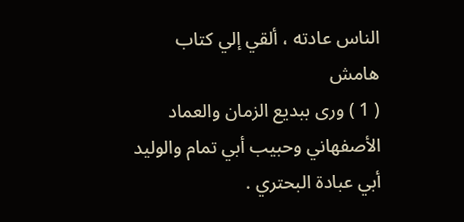الناس عادته ، ألقي إلي كتاب
هامش
( 1 ) ورى ببديع الزمان والعماد الأصفهاني وحبيب أبي تمام والوليد أبي عبادة البحتري .